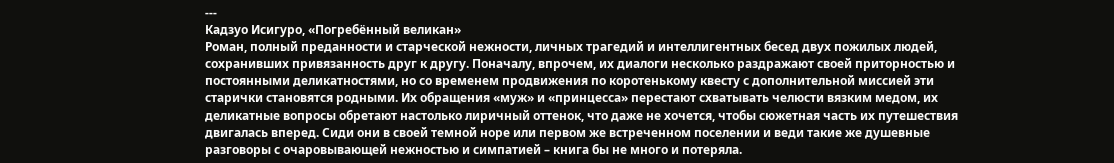---
Кадзуо Исигуро, «Погребённый великан»
Роман, полный преданности и старческой нежности, личных трагедий и интеллигентных бесед двух пожилых людей, сохранивших привязанность друг к другу. Поначалу, впрочем, их диалоги несколько раздражают своей приторностью и постоянными деликатностями, но со временем продвижения по коротенькому квесту с дополнительной миссией эти старички становятся родными. Их обращения «муж» и «принцесса» перестают схватывать челюсти вязким медом, их деликатные вопросы обретают настолько лиричный оттенок, что даже не хочется, чтобы сюжетная часть их путешествия двигалась вперед. Сиди они в своей темной норе или первом же встреченном поселении и веди такие же душевные разговоры с очаровывающей нежностью и симпатией – книга бы не много и потеряла.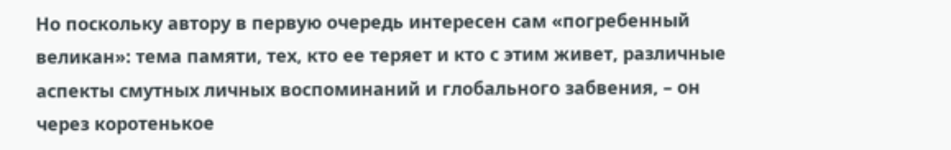Но поскольку автору в первую очередь интересен сам «погребенный великан»: тема памяти, тех, кто ее теряет и кто с этим живет, различные аспекты смутных личных воспоминаний и глобального забвения, – он через коротенькое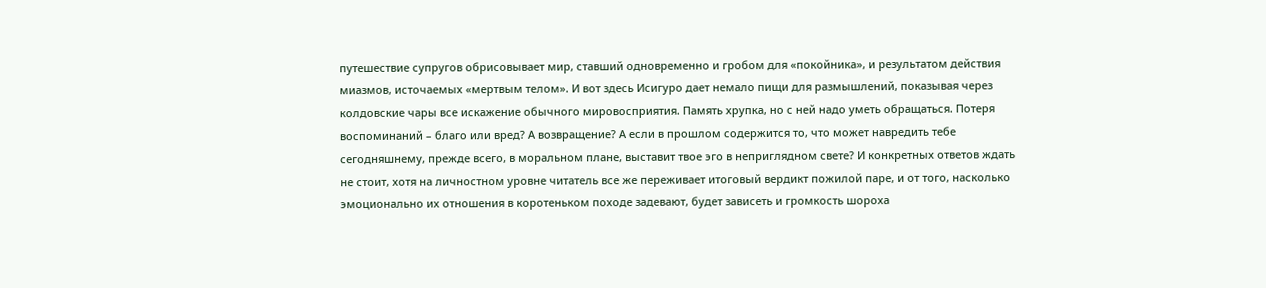путешествие супругов обрисовывает мир, ставший одновременно и гробом для «покойника», и результатом действия миазмов, источаемых «мертвым телом». И вот здесь Исигуро дает немало пищи для размышлений, показывая через колдовские чары все искажение обычного мировосприятия. Память хрупка, но с ней надо уметь обращаться. Потеря воспоминаний – благо или вред? А возвращение? А если в прошлом содержится то, что может навредить тебе сегодняшнему, прежде всего, в моральном плане, выставит твое эго в неприглядном свете? И конкретных ответов ждать не стоит, хотя на личностном уровне читатель все же переживает итоговый вердикт пожилой паре, и от того, насколько эмоционально их отношения в коротеньком походе задевают, будет зависеть и громкость шороха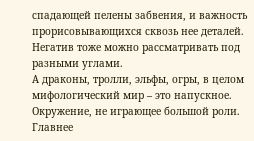спадающей пелены забвения, и важность прорисовывающихся сквозь нее деталей. Негатив тоже можно рассматривать под разными углами.
А драконы, тролли, эльфы, огры, в целом мифологический мир – это напускное. Окружение, не играющее большой роли. Главнее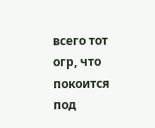всего тот огр, что покоится под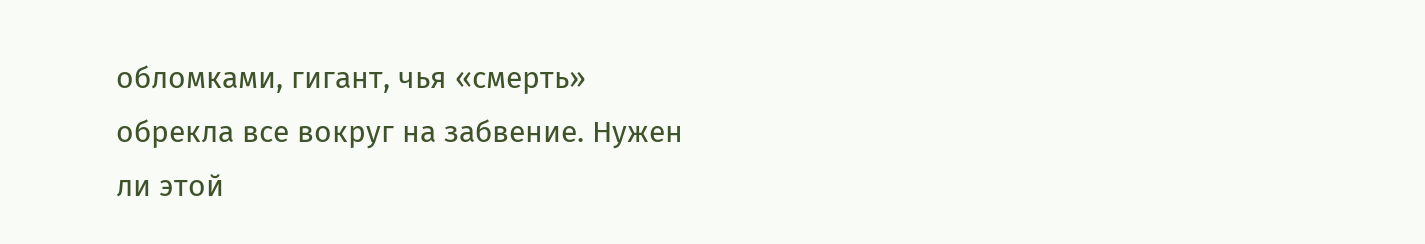обломками, гигант, чья «смерть» обрекла все вокруг на забвение. Нужен ли этой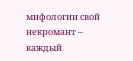мифологии свой некромант – каждый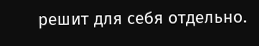решит для себя отдельно.